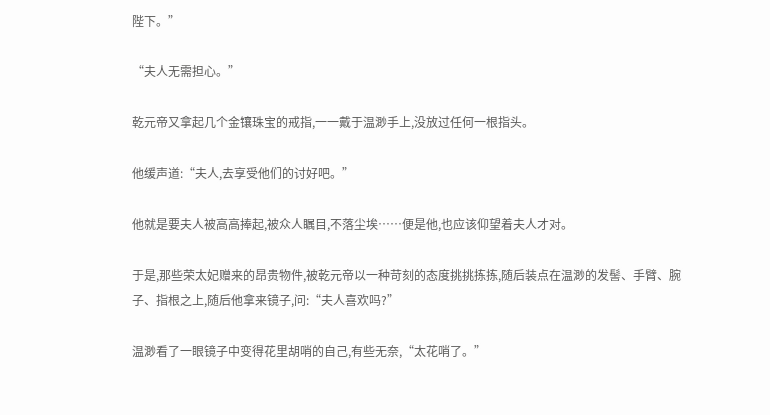陛下。”

“夫人无需担心。”

乾元帝又拿起几个金镶珠宝的戒指,一一戴于温渺手上,没放过任何一根指头。

他缓声道:“夫人,去享受他们的讨好吧。”

他就是要夫人被高高捧起,被众人瞩目,不落尘埃……便是他,也应该仰望着夫人才对。

于是,那些荣太妃赠来的昂贵物件,被乾元帝以一种苛刻的态度挑挑拣拣,随后装点在温渺的发髻、手臂、腕子、指根之上,随后他拿来镜子,问:“夫人喜欢吗?”

温渺看了一眼镜子中变得花里胡哨的自己,有些无奈,“太花哨了。”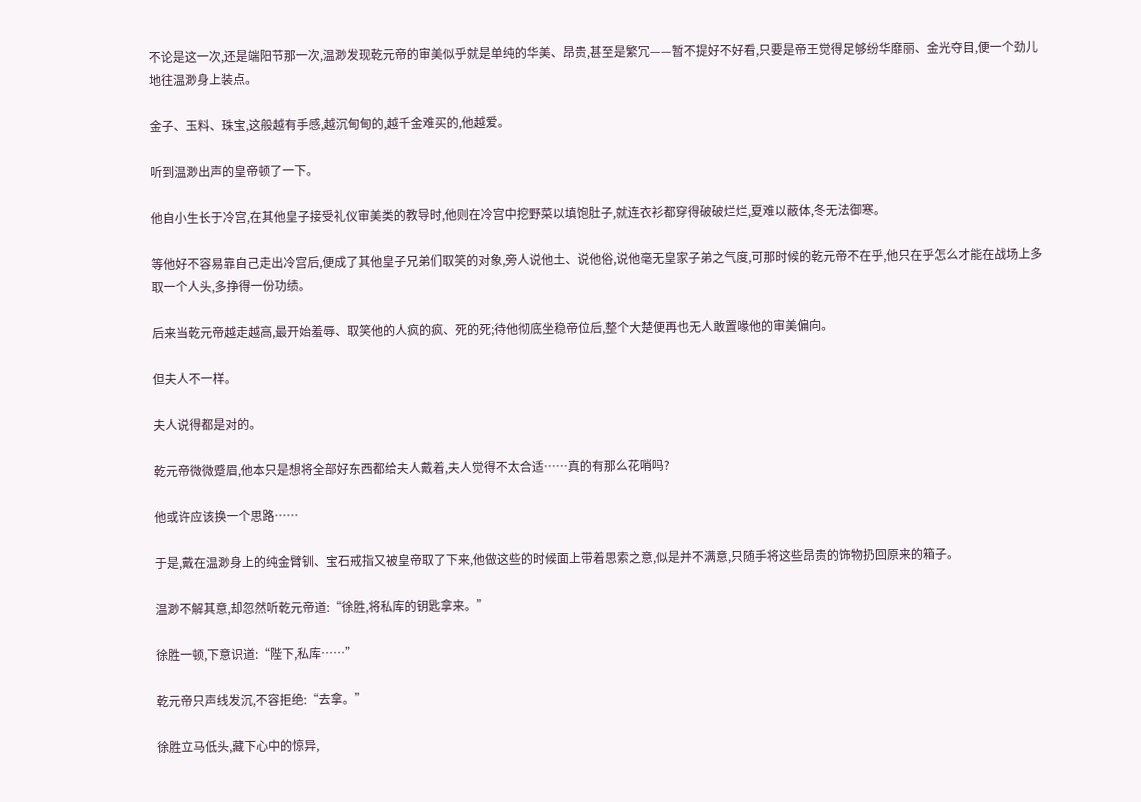不论是这一次,还是端阳节那一次,温渺发现乾元帝的审美似乎就是单纯的华美、昂贵,甚至是繁冗——暂不提好不好看,只要是帝王觉得足够纷华靡丽、金光夺目,便一个劲儿地往温渺身上装点。

金子、玉料、珠宝,这般越有手感,越沉甸甸的,越千金难买的,他越爱。

听到温渺出声的皇帝顿了一下。

他自小生长于冷宫,在其他皇子接受礼仪审美类的教导时,他则在冷宫中挖野菜以填饱肚子,就连衣衫都穿得破破烂烂,夏难以蔽体,冬无法御寒。

等他好不容易靠自己走出冷宫后,便成了其他皇子兄弟们取笑的对象,旁人说他土、说他俗,说他毫无皇家子弟之气度,可那时候的乾元帝不在乎,他只在乎怎么才能在战场上多取一个人头,多挣得一份功绩。

后来当乾元帝越走越高,最开始羞辱、取笑他的人疯的疯、死的死;待他彻底坐稳帝位后,整个大楚便再也无人敢置喙他的审美偏向。

但夫人不一样。

夫人说得都是对的。

乾元帝微微蹙眉,他本只是想将全部好东西都给夫人戴着,夫人觉得不太合适……真的有那么花哨吗?

他或许应该换一个思路……

于是,戴在温渺身上的纯金臂钏、宝石戒指又被皇帝取了下来,他做这些的时候面上带着思索之意,似是并不满意,只随手将这些昂贵的饰物扔回原来的箱子。

温渺不解其意,却忽然听乾元帝道:“徐胜,将私库的钥匙拿来。”

徐胜一顿,下意识道:“陛下,私库……”

乾元帝只声线发沉,不容拒绝:“去拿。”

徐胜立马低头,藏下心中的惊异,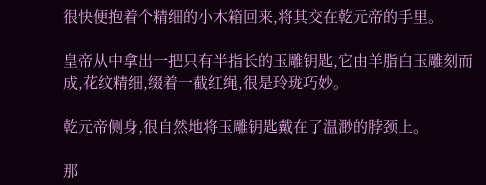很快便抱着个精细的小木箱回来,将其交在乾元帝的手里。

皇帝从中拿出一把只有半指长的玉雕钥匙,它由羊脂白玉雕刻而成,花纹精细,缀着一截红绳,很是玲珑巧妙。

乾元帝侧身,很自然地将玉雕钥匙戴在了温渺的脖颈上。

那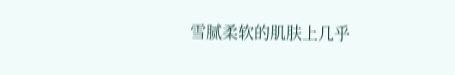雪腻柔软的肌肤上几乎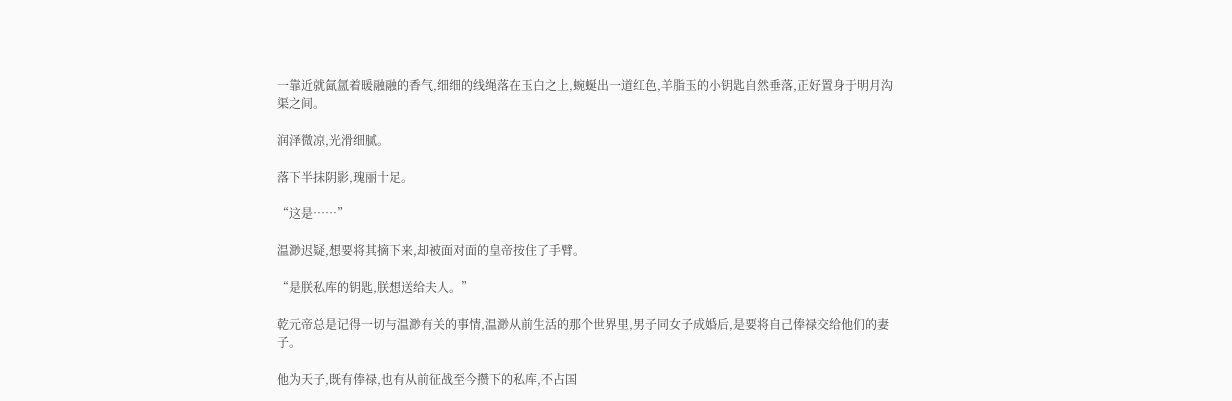一靠近就氤氲着暖融融的香气,细细的线绳落在玉白之上,蜿蜒出一道红色,羊脂玉的小钥匙自然垂落,正好置身于明月沟渠之间。

润泽微凉,光滑细腻。

落下半抹阴影,瑰丽十足。

“这是……”

温渺迟疑,想要将其摘下来,却被面对面的皇帝按住了手臂。

“是朕私库的钥匙,朕想送给夫人。”

乾元帝总是记得一切与温渺有关的事情,温渺从前生活的那个世界里,男子同女子成婚后,是要将自己俸禄交给他们的妻子。

他为天子,既有俸禄,也有从前征战至今攒下的私库,不占国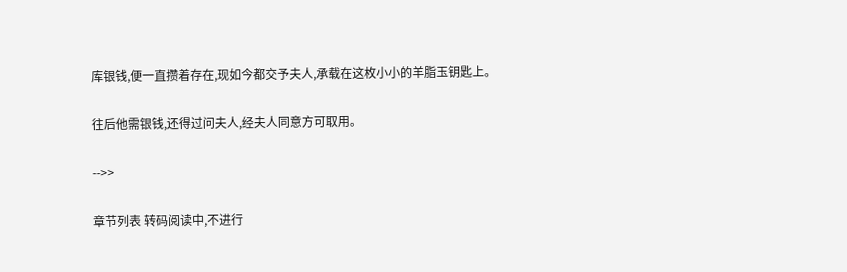库银钱,便一直攒着存在,现如今都交予夫人,承载在这枚小小的羊脂玉钥匙上。

往后他需银钱,还得过问夫人,经夫人同意方可取用。

-->>

章节列表 转码阅读中,不进行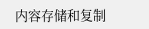内容存储和复制